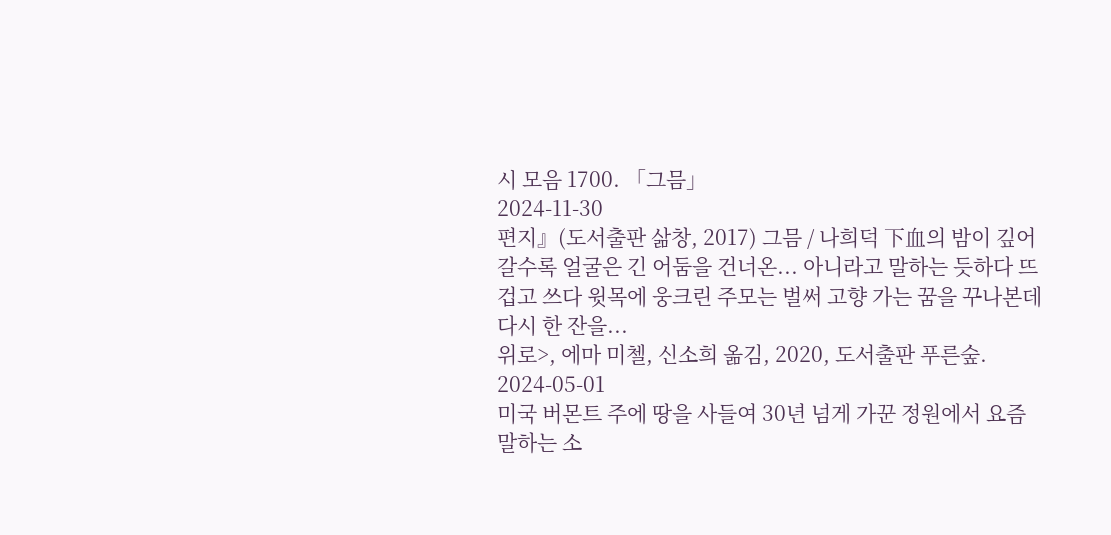시 모음 1700. 「그믐」
2024-11-30
편지』(도서출판 삶창, 2017) 그믐 / 나희덕 下血의 밤이 깊어갈수록 얼굴은 긴 어둠을 건너온... 아니라고 말하는 듯하다 뜨겁고 쓰다 윗목에 웅크린 주모는 벌써 고향 가는 꿈을 꾸나본데 다시 한 잔을...
위로>, 에마 미첼, 신소희 옮김, 2020, 도서출판 푸른숲.
2024-05-01
미국 버몬트 주에 땅을 사들여 30년 넘게 가꾼 정원에서 요즘 말하는 소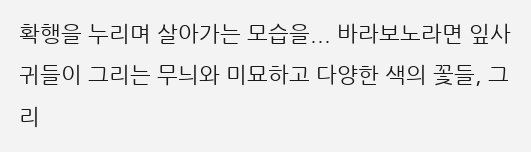확행을 누리며 살아가는 모습을... 바라보노라면 잎사귀들이 그리는 무늬와 미묘하고 다양한 색의 꽃들, 그리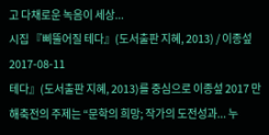고 다채로운 녹음이 세상...
시집 『삐뚤어질 테다』(도서출판 지혜, 2013) / 이종섶
2017-08-11
테다』(도서출판 지혜, 2013)를 중심으로 이종섶 2017 만해축전의 주제는 “문학의 희망; 작가의 도전성과... 누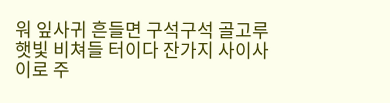워 잎사귀 흔들면 구석구석 골고루 햇빛 비쳐들 터이다 잔가지 사이사이로 주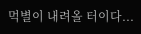먹별이 내려올 터이다...